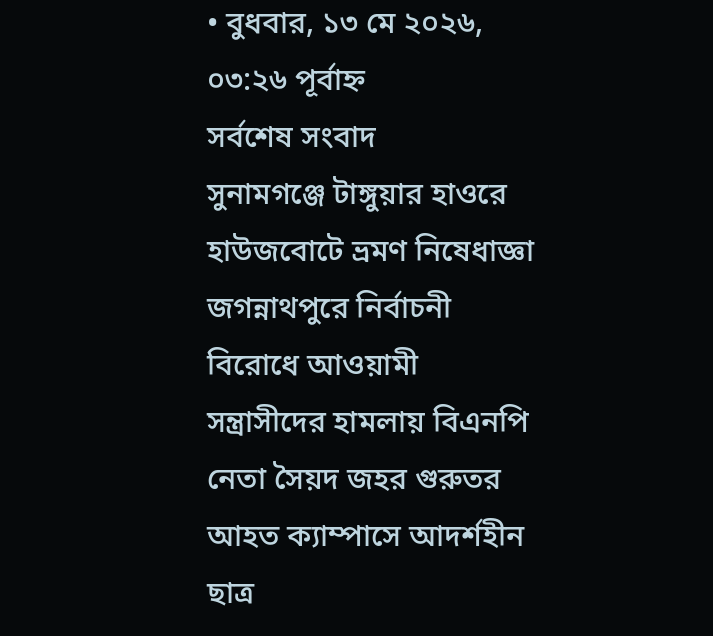• বুধবার, ১৩ মে ২০২৬, ০৩:২৬ পূর্বাহ্ন
সর্বশেষ সংবাদ
সুনামগঞ্জে টাঙ্গুয়ার হাওরে হাউজবোটে ভ্রমণ নিষেধাজ্ঞা জগন্নাথপুরে নির্বাচনী বিরোধে আওয়ামী সন্ত্রাসীদের হামলায় বিএনপি নেতা সৈয়দ জহর গুরুতর আহত ক্যাম্পাসে আদর্শহীন ছাত্র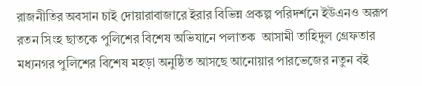রাজনীতির অবসান চাই দোয়ারাবাজারে ইরার বিভিন্ন প্রকল্প পরিদর্শনে ইউএনও অরূপ রতন সিংহ ছাতকে পুলিশের বিশেষ অভিযানে পলাতক  আসামী তাহিদুল গ্রেফতার মধ্যনগর পুলিশের বিশেষ মহড়া অনুষ্ঠিত আসছে আনোয়ার পারভেজের নতুন বই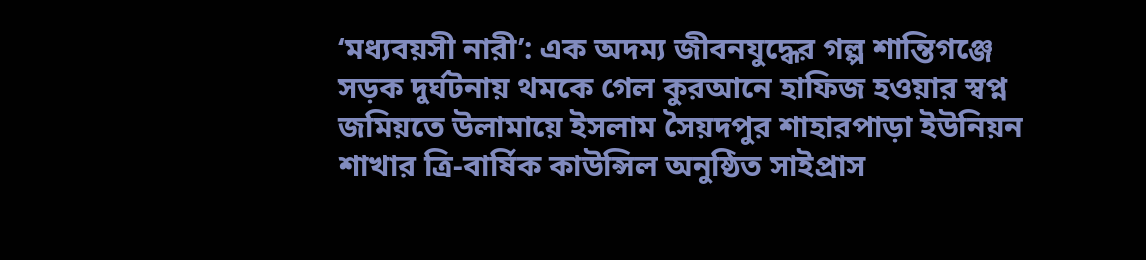‘মধ্যবয়সী নারী’: এক অদম্য জীবনযুদ্ধের গল্প শান্তিগঞ্জে সড়ক দুর্ঘটনায় থমকে গেল কুরআনে হাফিজ হওয়ার স্বপ্ন জমিয়তে উলামায়ে ইসলাম সৈয়দপুর শাহারপাড়া ইউনিয়ন শাখার ত্রি-বার্ষিক কাউন্সিল অনুষ্ঠিত সাইপ্রাস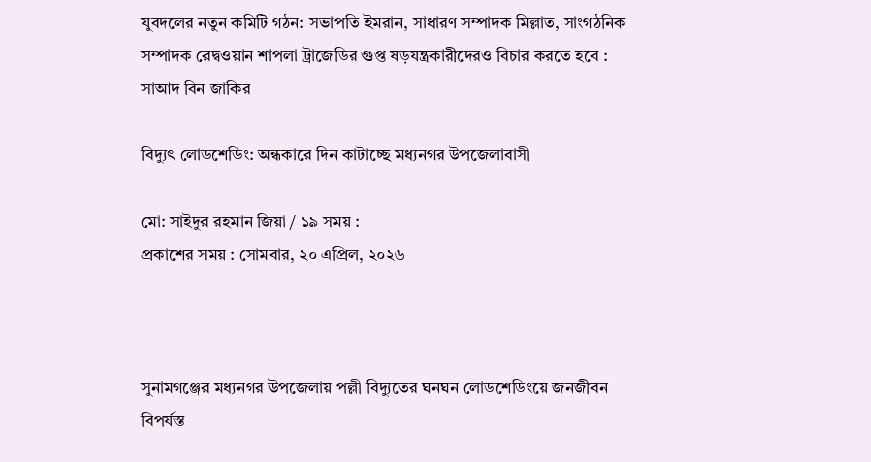যুবদলের নতুন কমিটি গঠন: সভাপতি ইমরান, সাধারণ সম্পাদক মিল্লাত, সাংগঠনিক সম্পাদক রেদ্বওয়ান শাপলা ট্রাজেডির গুপ্ত ষড়যন্ত্রকারীদেরও বিচার করতে হবে : সাআদ বিন জাকির

বিদ্যুৎ লোডশেডিং: অন্ধকারে দিন কাটাচ্ছে মধ্যনগর উপজেলাবাসী

মো: সাইদুর রহমান জিয়া / ১৯ সময় :
প্রকাশের সময় : সোমবার, ২০ এপ্রিল, ২০২৬



সুনামগঞ্জের মধ্যনগর উপজেলায় পল্লী বিদ্যুতের ঘনঘন লোডশেডিংয়ে জনজীবন বিপর্যস্ত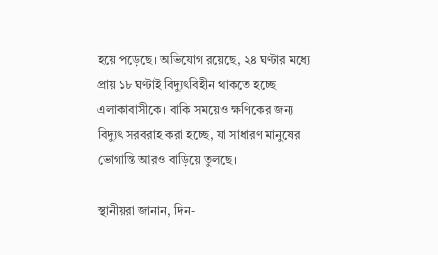হয়ে পড়েছে। অভিযোগ রয়েছে, ২৪ ঘণ্টার মধ্যে প্রায় ১৮ ঘণ্টাই বিদ্যুৎবিহীন থাকতে হচ্ছে এলাকাবাসীকে। বাকি সময়েও ক্ষণিকের জন্য বিদ্যুৎ সরবরাহ করা হচ্ছে, যা সাধারণ মানুষের ভোগান্তি আরও বাড়িয়ে তুলছে।

স্থানীয়রা জানান, দিন-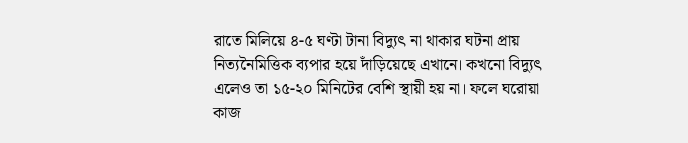রাতে মিলিয়ে ৪-৫ ঘণ্টা টানা বিদ্যুৎ না থাকার ঘটনা প্রায় নিত্যনৈমিত্তিক ব্যপার হয়ে দাঁড়িয়েছে এখানে। কখনো বিদ্যুৎ এলেও তা ১৫-২০ মিনিটের বেশি স্থায়ী হয় না। ফলে ঘরোয়া কাজ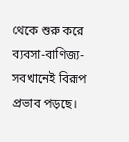থেকে শুরু করে ব্যবসা-বাণিজ্য- সবখানেই বিরূপ প্রভাব পড়ছে।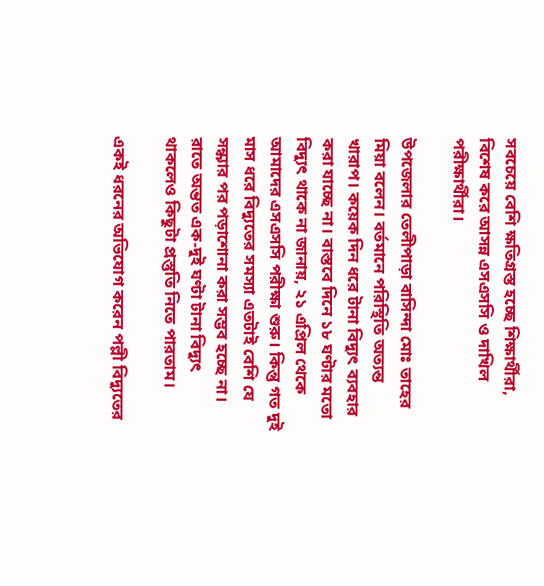সবচেয়ে বেশি ক্ষতিগ্রস্ত হচ্ছে শিক্ষার্থীরা, বিশেষ করে আসন্ন এসএসসি ও দাখিল পরীক্ষার্থীরা।

উপজেলার তেলীপাড়া বাসিন্দা মোঃ তাহের মিয়া বলেন। বর্তমানে পরিস্থিতি অত্যন্ত খারাপ। কয়েক দিন ধরে টানা বিদ্যুৎ ব্যবহার করা যাচ্ছে না। বাস্তবে দিনে ১৮ ঘণ্টার মতো বিদ্যুৎ থাকে না জানায়, ২১ এপ্রিল থেকে আমাদের এসএসসি পরীক্ষা শুরু। কিন্তু গত দুই মাস ধরে বিদ্যুতের সমস্যা এতটাই বেশি যে সন্ধ্যার পর পড়াশোনা করা সম্ভব হচ্ছে না। রাতে অন্তত এক-দুই ঘণ্টা টানা বিদ্যুৎ থাকলেও কিছুটা প্রস্তুতি নিতে পারতাম।

একই ধরনের অভিযোগ করেন পল্লী বিদ্যুতের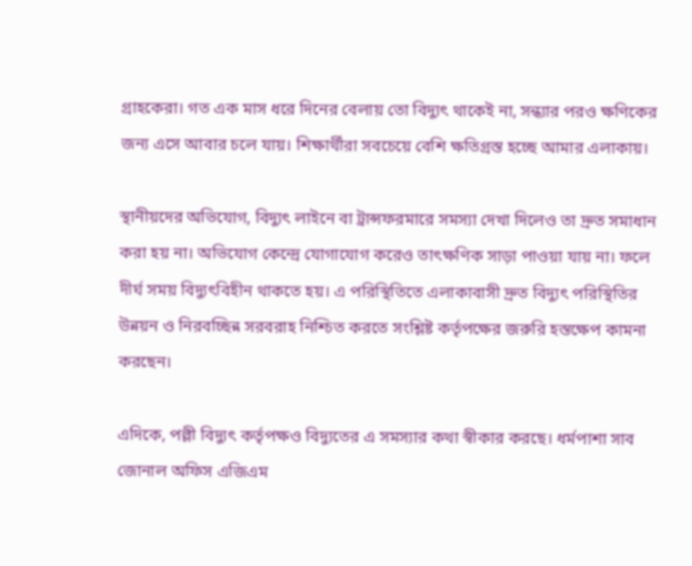গ্রাহকেরা। গত এক মাস ধরে দিনের বেলায় তো বিদ্যুৎ থাকেই না, সন্ধ্যার পরও ক্ষণিকের জন্য এসে আবার চলে যায়। শিক্ষার্থীরা সবচেয়ে বেশি ক্ষতিগ্রস্ত হচ্ছে আমার এলাকায়।

স্থানীয়দের অভিযোগ, বিদ্যুৎ লাইনে বা ট্রান্সফরমারে সমস্যা দেখা দিলেও তা দ্রুত সমাধান করা হয় না। অভিযোগ কেন্দ্রে যোগাযোগ করেও তাৎক্ষণিক সাড়া পাওয়া যায় না। ফলে দীর্ঘ সময় বিদ্যুৎবিহীন থাকতে হয়। এ পরিস্থিতিতে এলাকাবাসী দ্রুত বিদ্যুৎ পরিস্থিতির উন্নয়ন ও নিরবচ্ছিন্ন সরবরাহ নিশ্চিত করতে সংশ্লিষ্ট কর্তৃপক্ষের জরুরি হস্তক্ষেপ কামনা করছেন।

এদিকে, পল্লী বিদ্যুৎ কর্তৃপক্ষও বিদ্যুতের এ সমস্যার কথা স্বীকার করছে। ধর্মপাশা সাব জোনাল অফিস এজিএম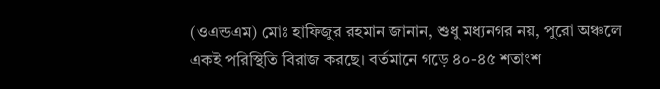(ওএন্ডএম) মোঃ হাফিজুর রহমান জানান, শুধু মধ্যনগর নয়, পুরো অঞ্চলে একই পরিস্থিতি বিরাজ করছে। বর্তমানে গড়ে ৪০-৪৫ শতাংশ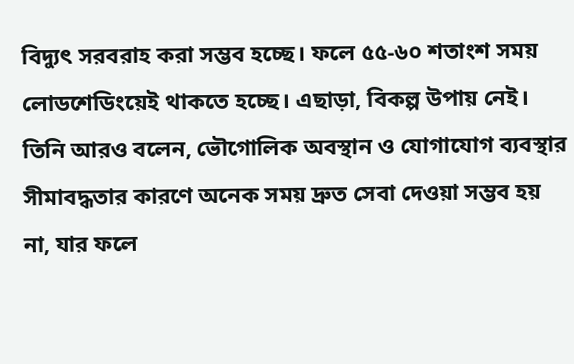বিদ্যুৎ সরবরাহ করা সম্ভব হচ্ছে। ফলে ৫৫-৬০ শতাংশ সময় লোডশেডিংয়েই থাকতে হচ্ছে। এছাড়া, বিকল্প উপায় নেই। তিনি আরও বলেন, ভৌগোলিক অবস্থান ও যোগাযোগ ব্যবস্থার সীমাবদ্ধতার কারণে অনেক সময় দ্রুত সেবা দেওয়া সম্ভব হয় না, যার ফলে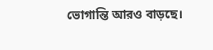ভোগান্তি আরও বাড়ছে।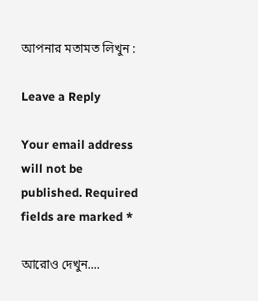আপনার মতামত লিখুন :

Leave a Reply

Your email address will not be published. Required fields are marked *

আরোও দেখুন....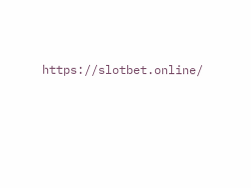https://slotbet.online/